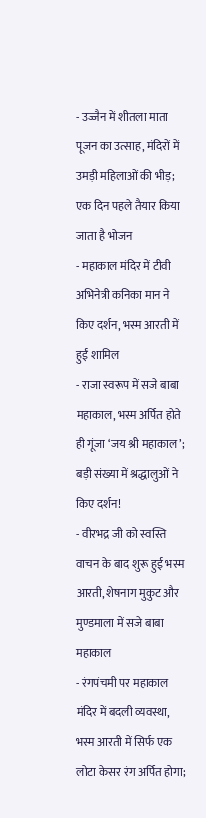- उज्जैन में शीतला माता पूजन का उत्साह, मंदिरों में उमड़ी महिलाओं की भीड़; एक दिन पहले तैयार किया जाता है भोजन
- महाकाल मंदिर में टीवी अभिनेत्री कनिका मान ने किए दर्शन, भस्म आरती में हुईं शामिल
- राजा स्वरूप में सजे बाबा महाकाल, भस्म अर्पित होते ही गूंजा ‘जय श्री महाकाल’; बड़ी संख्या में श्रद्धालुओं ने किए दर्शन!
- वीरभद्र जी को स्वस्ति वाचन के बाद शुरू हुई भस्म आरती, शेषनाग मुकुट और मुण्डमाला में सजे बाबा महाकाल
- रंगपंचमी पर महाकाल मंदिर में बदली व्यवस्था, भस्म आरती में सिर्फ एक लोटा केसर रंग अर्पित होगा;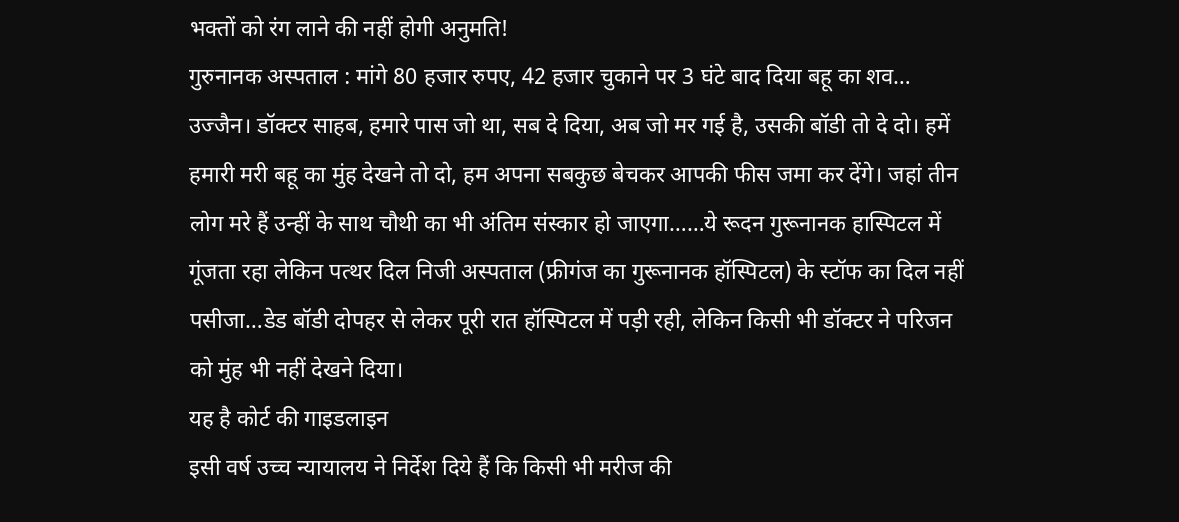भक्तों को रंग लाने की नहीं होगी अनुमति!
गुरुनानक अस्पताल : मांगे 80 हजार रुपए, 42 हजार चुकाने पर 3 घंटे बाद दिया बहू का शव…
उज्जैन। डॉक्टर साहब, हमारे पास जो था, सब दे दिया, अब जो मर गई है, उसकी बॉडी तो दे दो। हमें हमारी मरी बहू का मुंह देखने तो दो, हम अपना सबकुछ बेचकर आपकी फीस जमा कर देंगे। जहां तीन लोग मरे हैं उन्हीं के साथ चौथी का भी अंतिम संस्कार हो जाएगा……ये रूदन गुरूनानक हास्पिटल में गूंजता रहा लेकिन पत्थर दिल निजी अस्पताल (फ्रीगंज का गुरूनानक हॉस्पिटल) के स्टॉफ का दिल नहीं पसीजा…डेड बॉडी दोपहर से लेकर पूरी रात हॉस्पिटल में पड़ी रही, लेकिन किसी भी डॉक्टर ने परिजन को मुंह भी नहीं देखने दिया।
यह है कोर्ट की गाइडलाइन
इसी वर्ष उच्च न्यायालय ने निर्देश दिये हैं कि किसी भी मरीज की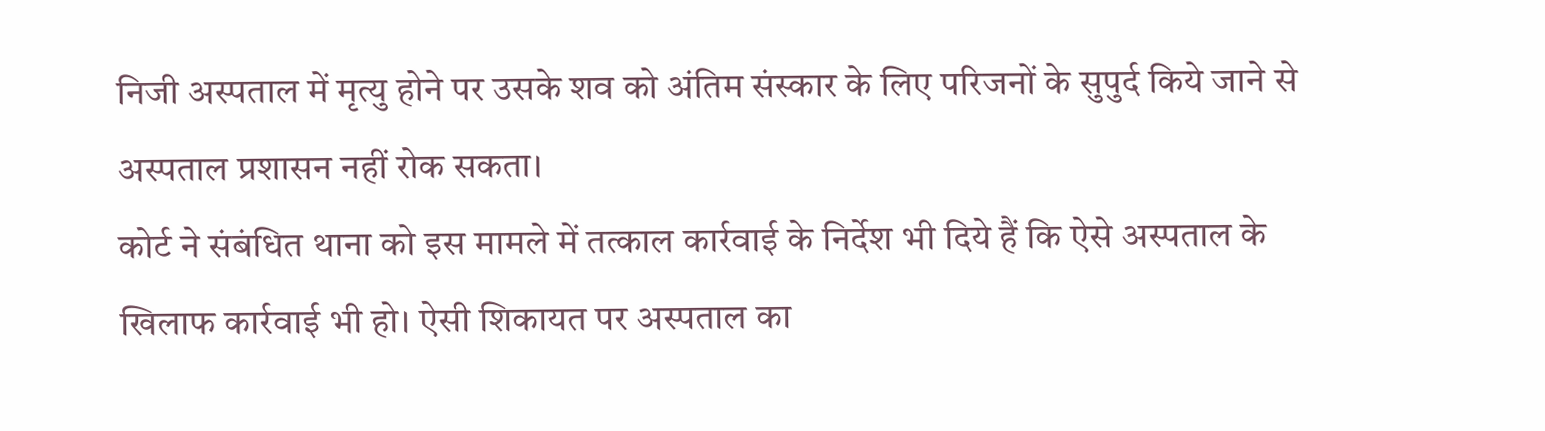निजी अस्पताल में मृत्यु होने पर उसके शव को अंतिम संस्कार के लिए परिजनों के सुपुर्द किये जाने से अस्पताल प्रशासन नहीं रोक सकता।
कोर्ट ने संबंधित थाना को इस मामले में तत्काल कार्रवाई के निर्देश भी दिये हैं कि ऐसे अस्पताल के खिलाफ कार्रवाई भी हो। ऐसी शिकायत पर अस्पताल का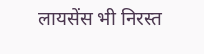लायसेंस भी निरस्त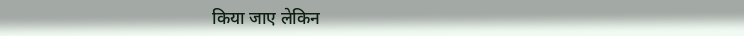किया जाए लेकिन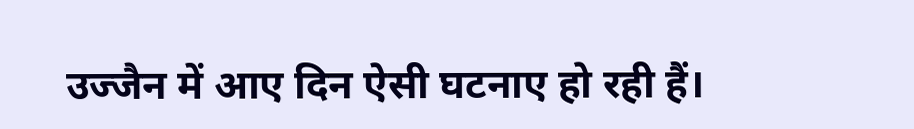उज्जैन में आए दिन ऐसी घटनाए हो रही हैं।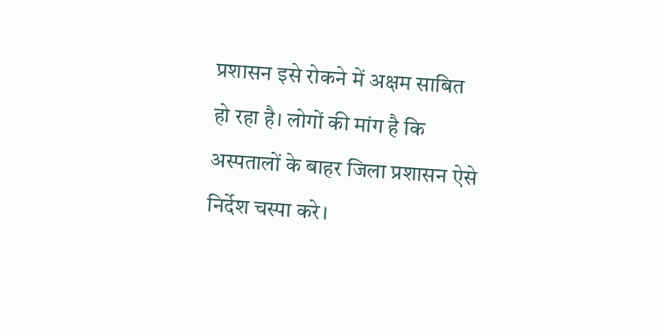प्रशासन इसे रोकने में अक्षम साबित हो रहा है। लोगों की मांग है कि अस्पतालों के बाहर जिला प्रशासन ऐसे निर्देश चस्पा करे।